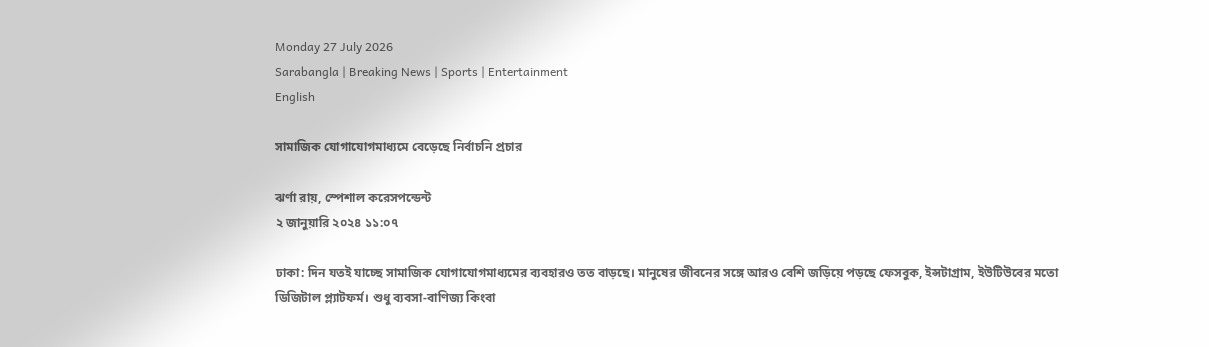Monday 27 July 2026
Sarabangla | Breaking News | Sports | Entertainment
English

সামাজিক যোগাযোগমাধ্যমে বেড়েছে নির্বাচনি প্রচার

ঝর্ণা রায়, স্পেশাল করেসপন্ডেন্ট
২ জানুয়ারি ২০২৪ ১১:০৭

ঢাকা: দিন যতই যাচ্ছে সামাজিক যোগাযোগমাধ্যমের ব্যবহারও তত বাড়ছে। মানুষের জীবনের সঙ্গে আরও বেশি জড়িয়ে পড়ছে ফেসবুক, ইন্সটাগ্রাম, ইউটিউবের মতো ডিজিটাল প্ল্যাটফর্ম। শুধু ব্যবসা-বাণিজ্য কিংবা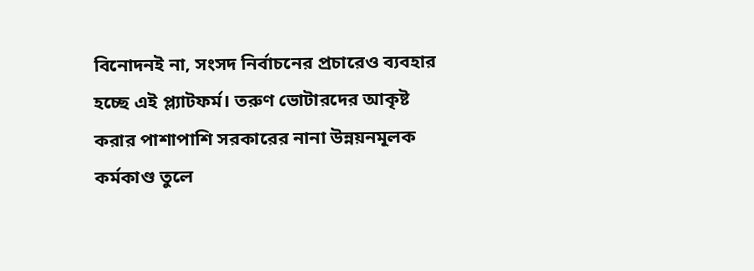বিনোদনই না, সংসদ নির্বাচনের প্রচারেও ব্যবহার হচ্ছে এই প্ল্যাটফর্ম। তরুণ ভোটারদের আকৃষ্ট করার পাশাপাশি সরকারের নানা উন্নয়নমূলক কর্মকাণ্ড তুলে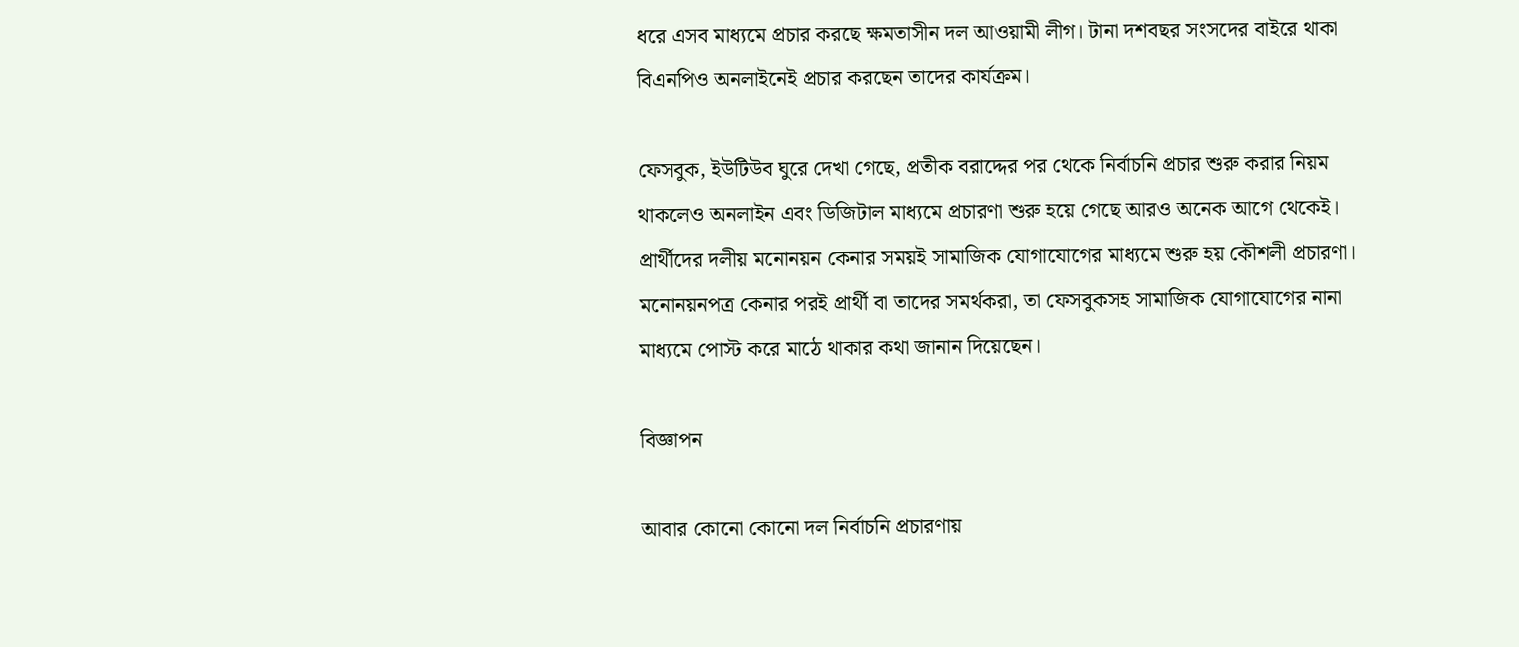ধরে এসব মাধ্যমে প্রচার করছে ক্ষমতাসীন দল আওয়ামী লীগ। টানা দশবছর সংসদের বাইরে থাকা বিএনপিও অনলাইনেই প্রচার করছেন তাদের কার্যক্রম।

ফেসবুক, ইউটিউব ঘুরে দেখা গেছে, প্রতীক বরাদ্দের পর থেকে নির্বাচনি প্রচার শুরু করার নিয়ম থাকলেও অনলাইন এবং ডিজিটাল মাধ্যমে প্রচারণা শুরু হয়ে গেছে আরও অনেক আগে থেকেই। প্রার্থীদের দলীয় মনোনয়ন কেনার সময়ই সামাজিক যোগাযোগের মাধ্যমে শুরু হয় কৌশলী প্রচারণা। মনোনয়নপত্র কেনার পরই প্রার্থী বা তাদের সমর্থকরা, তা ফেসবুকসহ সামাজিক যোগাযোগের নানা মাধ্যমে পোস্ট করে মাঠে থাকার কথা জানান দিয়েছেন।

বিজ্ঞাপন

আবার কোনো কোনো দল নির্বাচনি প্রচারণায়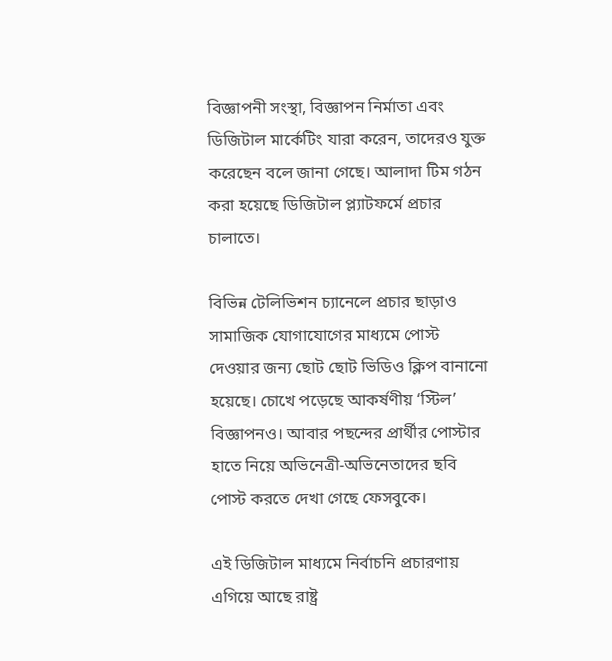বিজ্ঞাপনী সংস্থা, বিজ্ঞাপন নির্মাতা এবং ডিজিটাল মার্কেটিং যারা করেন, তাদেরও যুক্ত করেছেন বলে জানা গেছে। আলাদা টিম গঠন করা হয়েছে ডিজিটাল প্ল্যাটফর্মে প্রচার চালাতে।

বিভিন্ন টেলিভিশন চ্যানেলে প্রচার ছাড়াও সামাজিক যোগাযোগের মাধ্যমে পোস্ট দেওয়ার জন্য ছোট ছোট ভিডিও ক্লিপ বানানো হয়েছে। চোখে পড়েছে আকর্ষণীয় ‘স্টিল’ বিজ্ঞাপনও। আবার পছন্দের প্রার্থীর পোস্টার হাতে নিয়ে অভিনেত্রী-অভিনেতাদের ছবি পোস্ট করতে দেখা গেছে ফেসবুকে।

এই ডিজিটাল মাধ্যমে নির্বাচনি প্রচারণায় এগিয়ে আছে রাষ্ট্র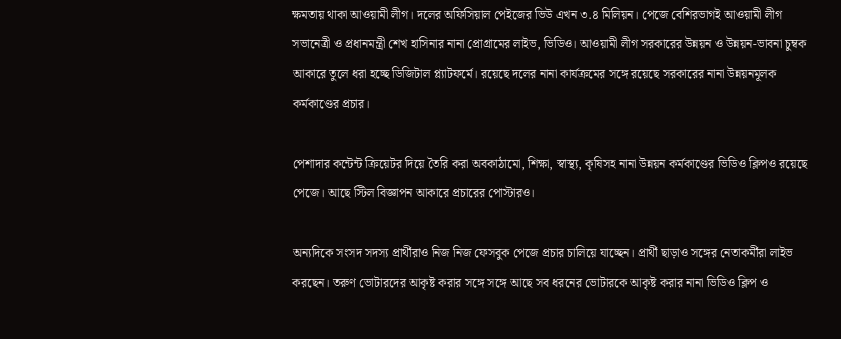ক্ষমতায় থাকা আওয়ামী লীগ। দলের অফিসিয়াল পেইজের ভিউ এখন ৩.৪ মিলিয়ন। পেজে বেশিরভাগই আওয়ামী লীগ সভানেত্রী ও প্রধানমন্ত্রী শেখ হাসিনার নানা প্রোগ্রামের লাইভ, ভিডিও। আওয়ামী লীগ সরকারের উন্নয়ন ও উন্নয়ন-ভাবনা চুম্বক আকারে তুলে ধরা হচ্ছে ডিজিটাল প্ল্যাটফর্মে। রয়েছে দলের নানা কার্যক্রমের সঙ্গে রয়েছে সরকারের নানা উন্নয়নমূলক কর্মকাণ্ডের প্রচার।

পেশাদার কন্টেন্ট ক্রিয়েটর দিয়ে তৈরি করা অবকাঠামো, শিক্ষা, স্বাস্থ্য, কৃষিসহ নানা উন্নয়ন কর্মকাণ্ডের ভিডিও ক্লিপও রয়েছে পেজে। আছে স্টিল বিজ্ঞাপন আকারে প্রচারের পোস্টারও।

অন্যদিকে সংসদ সদস্য প্রার্থীরাও নিজ নিজ ফেসবুক পেজে প্রচার চালিয়ে যাচ্ছেন। প্রার্থী ছাড়াও সঙ্গের নেতাকর্মীরা লাইভ করছেন। তরুণ ভোটারদের আকৃষ্ট করার সঙ্গে সঙ্গে আছে সব ধরনের ভোটারকে আকৃষ্ট করার নানা ভিডিও ক্লিপ ও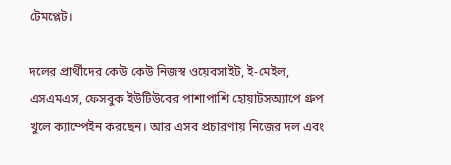টেমপ্লেট।

দলের প্রার্থীদের কেউ কেউ নিজস্ব ওয়েবসাইট, ই-মেইল, এসএমএস, ফেসবুক ইউটিউবের পাশাপাশি হোয়াটসঅ্যাপে গ্রুপ খুলে ক্যাম্পেইন করছেন। আর এসব প্রচারণায় নিজের দল এবং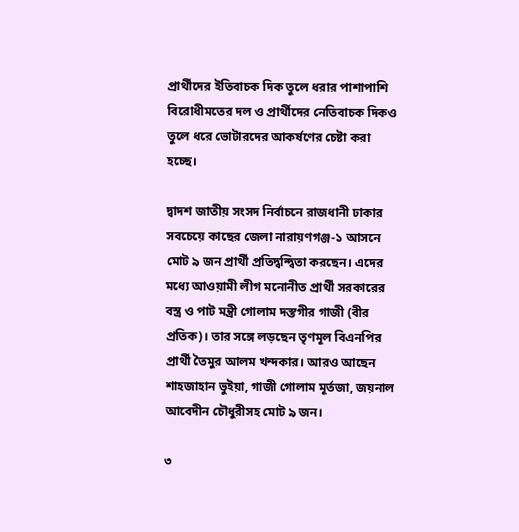প্রার্থীদের ইতিবাচক দিক তুলে ধরার পাশাপাশি বিরোধীমতের দল ও প্রার্থীদের নেতিবাচক দিকও তুলে ধরে ভোটারদের আকর্ষণের চেষ্টা করা হচ্ছে।

দ্বাদশ জাতীয় সংসদ নির্বাচনে রাজধানী ঢাকার সবচেয়ে কাছের জেলা নারায়ণগঞ্জ-১ আসনে মোট ৯ জন প্রার্থী প্রতিদ্বন্দ্বিতা করছেন। এদের মধ্যে আওয়ামী লীগ মনোনীত প্রার্থী সরকারের বস্ত্র ও পাট মন্ত্রী গোলাম দস্তগীর গাজী (বীর প্রতিক)। তার সঙ্গে লড়ছেন তৃণমূল বিএনপির প্রার্থী তৈমুর আলম খন্দকার। আরও আছেন শাহজাহান ভুইয়া, গাজী গোলাম মূর্তজা, জয়নাল আবেদীন চৌধুরীসহ মোট ৯ জন।

৩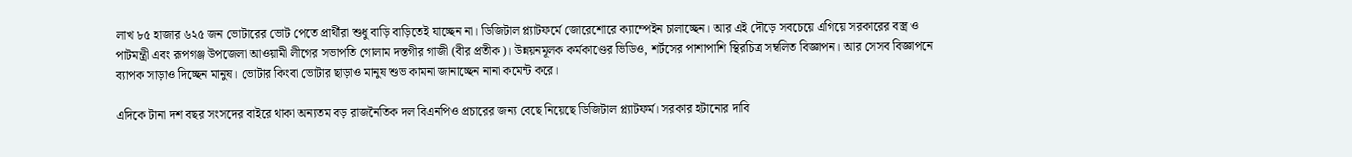লাখ ৮৫ হাজার ৬২৫ জন ভোটারের ভোট পেতে প্রার্থীরা শুধু বাড়ি বাড়িতেই যাচ্ছেন না। ডিজিটাল প্ল্যাটফর্মে জোরেশোরে ক্যাম্পেইন চালাচ্ছেন। আর এই দৌড়ে সবচেয়ে এগিয়ে সরকারের বস্ত্র ও পাটমন্ত্রী এবং রূপগঞ্জ উপজেলা আওয়ামী লীগের সভাপতি গোলাম দস্তগীর গাজী (বীর প্রতীক)। উন্নয়নমূলক কর্মকাণ্ডের ভিডিও, শর্টসের পাশাপাশি স্থিরচিত্র সম্বলিত বিজ্ঞাপন। আর সেসব বিজ্ঞাপনে ব্যাপক সাড়াও দিচ্ছেন মানুষ। ভোটার কিংবা ভোটার ছাড়াও মানুষ শুভ কামনা জানাচ্ছেন নানা কমেন্ট করে।

এদিকে টানা দশ বছর সংসদের বাইরে থাকা অন্যতম বড় রাজনৈতিক দল বিএনপিও প্রচারের জন্য বেছে নিয়েছে ডিজিটাল প্ল্যাটফর্ম। সরকার হটানোর দাবি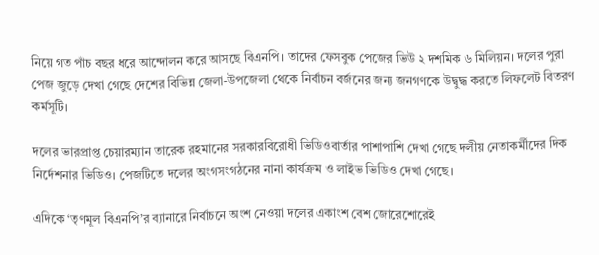নিয়ে গত পাঁচ বছর ধরে আন্দোলন করে আসছে বিএনপি। তাদের ফেসবুক পেজের ভিউ ২ দশমিক ৬ মিলিয়ন। দলের পুরা পেজ জুড়ে দেখা গেছে দেশের বিভিন্ন জেলা-উপজেলা থেকে নির্বাচন বর্জনের জন্য জনগণকে উদ্বুদ্ধ করতে লিফলেট বিতরণ কর্মসূটি।

দলের ভারপ্রাপ্ত চেয়ারম্যান তারেক রহমানের সরকারবিরোধী ভিডিওবার্তার পাশাপাশি দেখা গেছে দলীয় নেতাকর্মীদের দিক নির্দেশনার ভিডিও। পেজটিতে দলের অংগসংগঠনের নানা কার্যক্রম ও লাইভ ভিডিও দেখা গেছে।

এদিকে ‘তৃণমূল বিএনপি’র ব্যানারে নির্বাচনে অংশ নেওয়া দলের একাংশ বেশ জোরেশোরেই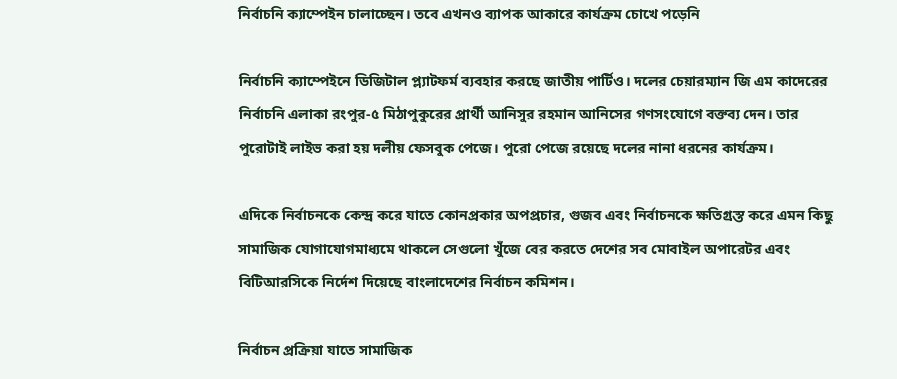নির্বাচনি ক্যাম্পেইন চালাচ্ছেন। তবে এখনও ব্যাপক আকারে কার্যক্রম চোখে পড়েনি

নির্বাচনি ক্যাম্পেইনে ডিজিটাল প্ল্যাটফর্ম ব্যবহার করছে জাতীয় পার্টিও। দলের চেয়ারম্যান জি এম কাদেরের নির্বাচনি এলাকা রংপুর-৫ মিঠাপুকুরের প্রার্থী আনিসুর রহমান আনিসের গণসংযোগে বক্তব্য দেন। তার পুরোটাই লাইভ করা হয় দলীয় ফেসবুক পেজে। পুরো পেজে রয়েছে দলের নানা ধরনের কার্যক্রম।

এদিকে নির্বাচনকে কেন্দ্র করে যাতে কোনপ্রকার অপপ্রচার, গুজব এবং নির্বাচনকে ক্ষতিগ্রস্ত করে এমন কিছু সামাজিক যোগাযোগমাধ্যমে থাকলে সেগুলো খুঁজে বের করতে দেশের সব মোবাইল অপারেটর এবং বিটিআরসিকে নির্দেশ দিয়েছে বাংলাদেশের নির্বাচন কমিশন।

নির্বাচন প্রক্রিয়া যাতে সামাজিক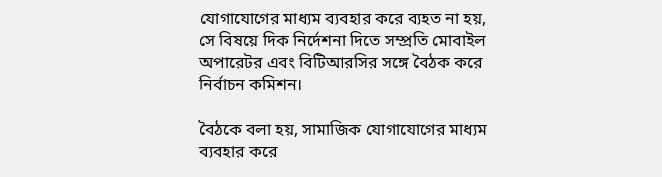যোগাযোগের মাধ্যম ব্যবহার করে ব্যহত না হয়, সে বিষয়ে দিক নির্দেশনা দিতে সম্প্রতি মোবাইল অপারেটর এবং বিটিআরসির সঙ্গে বৈঠক করে নির্বাচন কমিশন।

বৈঠকে বলা হয়, সামাজিক যোগাযোগের মাধ্যম ব্যবহার করে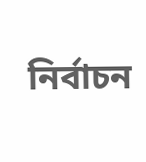নির্বাচন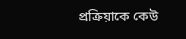প্রক্রিয়াকে কেউ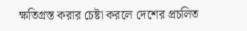ক্ষতিগ্রস্ত করার চেষ্টা করলে দেশের প্রচলিত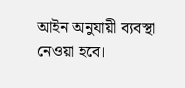আইন অনুযায়ী ব্যবস্থা নেওয়া হবে।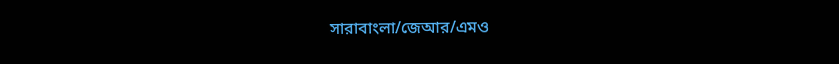সারাবাংলা/জেআর/এমও